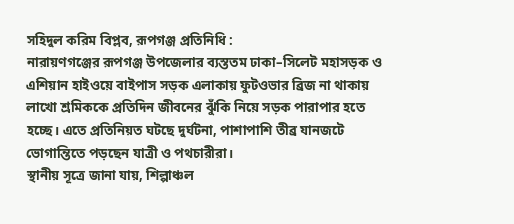সহিদুল করিম বিপ্লব, রূপগঞ্জ প্রতিনিধি :
নারায়ণগঞ্জের রূপগঞ্জ উপজেলার ব্যস্ততম ঢাকা–সিলেট মহাসড়ক ও এশিয়ান হাইওয়ে বাইপাস সড়ক এলাকায় ফুটওভার ব্রিজ না থাকায় লাখো শ্রমিককে প্রতিদিন জীবনের ঝুঁকি নিয়ে সড়ক পারাপার হতে হচ্ছে। এতে প্রতিনিয়ত ঘটছে দুর্ঘটনা, পাশাপাশি তীব্র যানজটে ভোগান্তিতে পড়ছেন যাত্রী ও পথচারীরা।
স্থানীয় সূত্রে জানা যায়, শিল্পাঞ্চল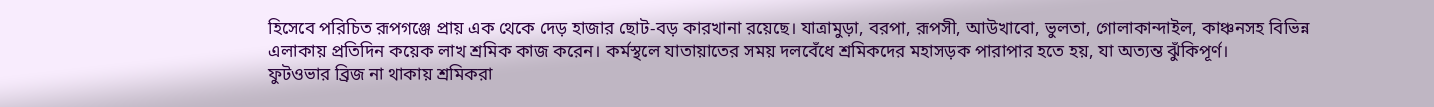হিসেবে পরিচিত রূপগঞ্জে প্রায় এক থেকে দেড় হাজার ছোট-বড় কারখানা রয়েছে। যাত্রামুড়া, বরপা, রূপসী, আউখাবো, ভুলতা, গোলাকান্দাইল, কাঞ্চনসহ বিভিন্ন এলাকায় প্রতিদিন কয়েক লাখ শ্রমিক কাজ করেন। কর্মস্থলে যাতায়াতের সময় দলবেঁধে শ্রমিকদের মহাসড়ক পারাপার হতে হয়, যা অত্যন্ত ঝুঁকিপূর্ণ।
ফুটওভার ব্রিজ না থাকায় শ্রমিকরা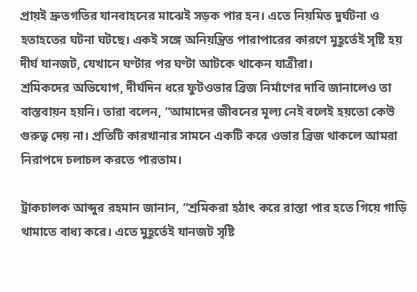প্রায়ই দ্রুতগতির যানবাহনের মাঝেই সড়ক পার হন। এতে নিয়মিত দুর্ঘটনা ও হতাহতের ঘটনা ঘটছে। একই সঙ্গে অনিয়ন্ত্রিত পারাপারের কারণে মুহূর্তেই সৃষ্টি হয় দীর্ঘ যানজট, যেখানে ঘণ্টার পর ঘণ্টা আটকে থাকেন যাত্রীরা।
শ্রমিকদের অভিযোগ, দীর্ঘদিন ধরে ফুটওভার ব্রিজ নির্মাণের দাবি জানালেও তা বাস্তবায়ন হয়নি। তারা বলেন, “আমাদের জীবনের মূল্য নেই বলেই হয়তো কেউ গুরুত্ব দেয় না। প্রতিটি কারখানার সামনে একটি করে ওভার ব্রিজ থাকলে আমরা নিরাপদে চলাচল করতে পারতাম।

ট্রাকচালক আব্দুর রহমান জানান, “শ্রমিকরা হঠাৎ করে রাস্তা পার হতে গিয়ে গাড়ি থামাতে বাধ্য করে। এতে মুহূর্তেই যানজট সৃষ্টি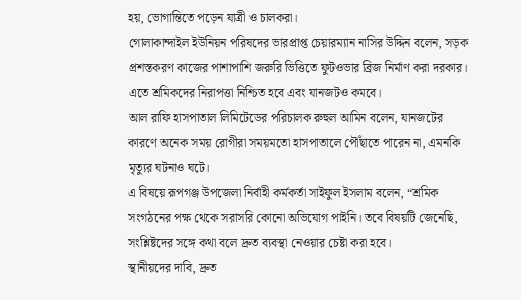হয়, ভোগান্তিতে পড়েন যাত্রী ও চালকরা।
গোলাকান্দাইল ইউনিয়ন পরিষদের ভারপ্রাপ্ত চেয়ারম্যান নাসির উদ্দিন বলেন, সড়ক প্রশস্তকরণ কাজের পাশাপাশি জরুরি ভিত্তিতে ফুটওভার ব্রিজ নির্মাণ করা দরকার। এতে শ্রমিকদের নিরাপত্তা নিশ্চিত হবে এবং যানজটও কমবে।
আল রাফি হাসপাতাল লিমিটেডের পরিচালক রুহুল আমিন বলেন, যানজটের কারণে অনেক সময় রোগীরা সময়মতো হাসপাতালে পৌঁছাতে পারেন না, এমনকি মৃত্যুর ঘটনাও ঘটে।
এ বিষয়ে রূপগঞ্জ উপজেলা নির্বাহী কর্মকর্তা সাইফুল ইসলাম বলেন, “শ্রমিক সংগঠনের পক্ষ থেকে সরাসরি কোনো অভিযোগ পাইনি। তবে বিষয়টি জেনেছি, সংশ্লিষ্টদের সঙ্গে কথা বলে দ্রুত ব্যবস্থা নেওয়ার চেষ্টা করা হবে।
স্থানীয়দের দাবি, দ্রুত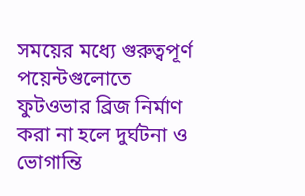সময়ের মধ্যে গুরুত্বপূর্ণ পয়েন্টগুলোতে ফুটওভার ব্রিজ নির্মাণ করা না হলে দুর্ঘটনা ও ভোগান্তি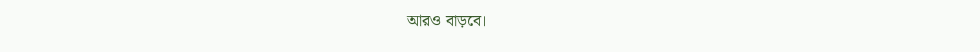আরও বাড়বে।